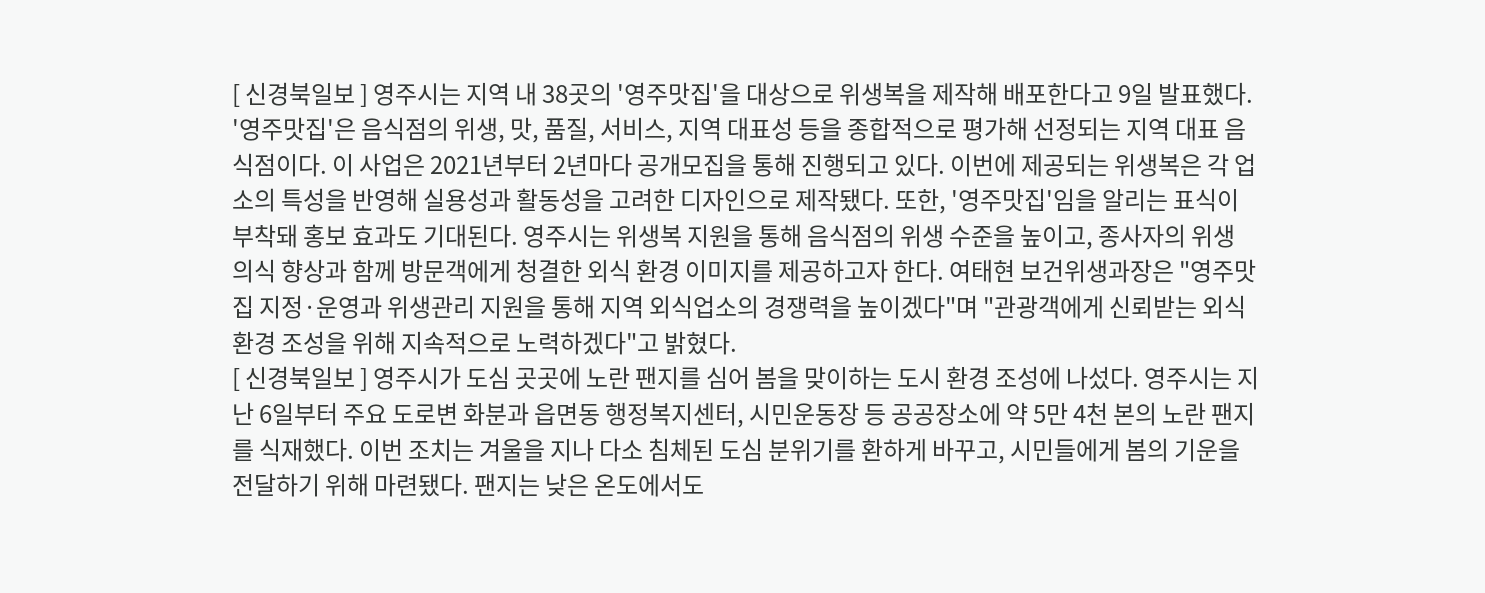[ 신경북일보 ] 영주시는 지역 내 38곳의 '영주맛집'을 대상으로 위생복을 제작해 배포한다고 9일 발표했다. '영주맛집'은 음식점의 위생, 맛, 품질, 서비스, 지역 대표성 등을 종합적으로 평가해 선정되는 지역 대표 음식점이다. 이 사업은 2021년부터 2년마다 공개모집을 통해 진행되고 있다. 이번에 제공되는 위생복은 각 업소의 특성을 반영해 실용성과 활동성을 고려한 디자인으로 제작됐다. 또한, '영주맛집'임을 알리는 표식이 부착돼 홍보 효과도 기대된다. 영주시는 위생복 지원을 통해 음식점의 위생 수준을 높이고, 종사자의 위생 의식 향상과 함께 방문객에게 청결한 외식 환경 이미지를 제공하고자 한다. 여태현 보건위생과장은 "영주맛집 지정·운영과 위생관리 지원을 통해 지역 외식업소의 경쟁력을 높이겠다"며 "관광객에게 신뢰받는 외식 환경 조성을 위해 지속적으로 노력하겠다"고 밝혔다.
[ 신경북일보 ] 영주시가 도심 곳곳에 노란 팬지를 심어 봄을 맞이하는 도시 환경 조성에 나섰다. 영주시는 지난 6일부터 주요 도로변 화분과 읍면동 행정복지센터, 시민운동장 등 공공장소에 약 5만 4천 본의 노란 팬지를 식재했다. 이번 조치는 겨울을 지나 다소 침체된 도심 분위기를 환하게 바꾸고, 시민들에게 봄의 기운을 전달하기 위해 마련됐다. 팬지는 낮은 온도에서도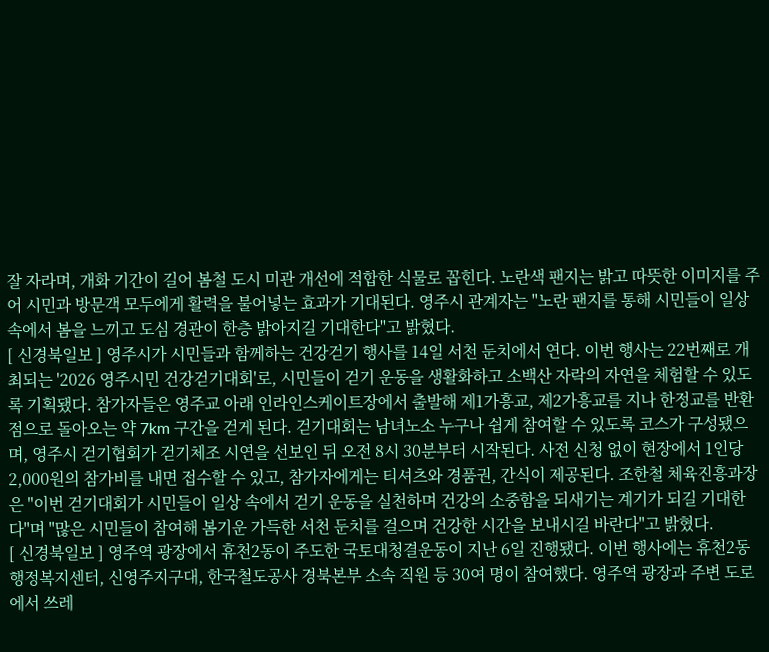잘 자라며, 개화 기간이 길어 봄철 도시 미관 개선에 적합한 식물로 꼽힌다. 노란색 팬지는 밝고 따뜻한 이미지를 주어 시민과 방문객 모두에게 활력을 불어넣는 효과가 기대된다. 영주시 관계자는 "노란 팬지를 통해 시민들이 일상 속에서 봄을 느끼고 도심 경관이 한층 밝아지길 기대한다"고 밝혔다.
[ 신경북일보 ] 영주시가 시민들과 함께하는 건강걷기 행사를 14일 서천 둔치에서 연다. 이번 행사는 22번째로 개최되는 '2026 영주시민 건강걷기대회'로, 시민들이 걷기 운동을 생활화하고 소백산 자락의 자연을 체험할 수 있도록 기획됐다. 참가자들은 영주교 아래 인라인스케이트장에서 출발해 제1가흥교, 제2가흥교를 지나 한정교를 반환점으로 돌아오는 약 7km 구간을 걷게 된다. 걷기대회는 남녀노소 누구나 쉽게 참여할 수 있도록 코스가 구성됐으며, 영주시 걷기협회가 걷기체조 시연을 선보인 뒤 오전 8시 30분부터 시작된다. 사전 신청 없이 현장에서 1인당 2,000원의 참가비를 내면 접수할 수 있고, 참가자에게는 티셔츠와 경품권, 간식이 제공된다. 조한철 체육진흥과장은 "이번 걷기대회가 시민들이 일상 속에서 걷기 운동을 실천하며 건강의 소중함을 되새기는 계기가 되길 기대한다"며 "많은 시민들이 참여해 봄기운 가득한 서천 둔치를 걸으며 건강한 시간을 보내시길 바란다"고 밝혔다.
[ 신경북일보 ] 영주역 광장에서 휴천2동이 주도한 국토대청결운동이 지난 6일 진행됐다. 이번 행사에는 휴천2동 행정복지센터, 신영주지구대, 한국철도공사 경북본부 소속 직원 등 30여 명이 참여했다. 영주역 광장과 주변 도로에서 쓰레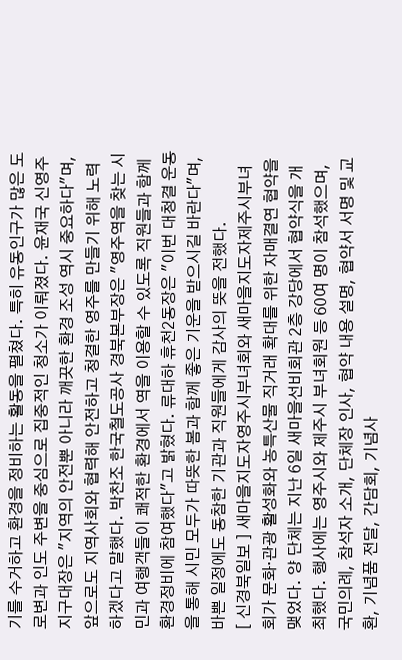기를 수거하고 환경을 정비하는 활동을 펼쳤다. 특히 유동인구가 많은 도로변과 인도 주변을 중심으로 집중적인 청소가 이뤄졌다. 윤재국 신영주지구대장은 "지역의 안전뿐 아니라 깨끗한 환경 조성 역시 중요하다"며, 앞으로도 지역사회와 협력해 안전하고 청결한 영주를 만들기 위해 노력하겠다고 말했다. 박찬조 한국철도공사 경북본부장은 "영주역을 찾는 시민과 여행객들이 쾌적한 환경에서 역을 이용할 수 있도록 직원들과 함께 환경정비에 참여했다"고 밝혔다. 류대하 휴천2동장은 "이번 대청결 운동을 통해 시민 모두가 따뜻한 봄과 함께 좋은 기운을 받으시길 바란다"며, 바쁜 일정에도 동참한 기관과 직원들에게 감사의 뜻을 전했다.
[ 신경북일보 ] 새마을지도자영주시부녀회와 새마을지도자제주시부녀회가 문화·관광 활성화와 농특산물 직거래 확대를 위한 자매결연 협약을 맺었다. 양 단체는 지난 6일 새마을선비회관 2층 강당에서 협약식을 개최했다. 행사에는 영주시와 제주시 부녀회원 등 60여 명이 참석했으며, 국민의례, 참석자 소개, 단체장 인사, 협약 내용 설명, 협약서 서명 및 교환, 기념품 전달, 간담회, 기념사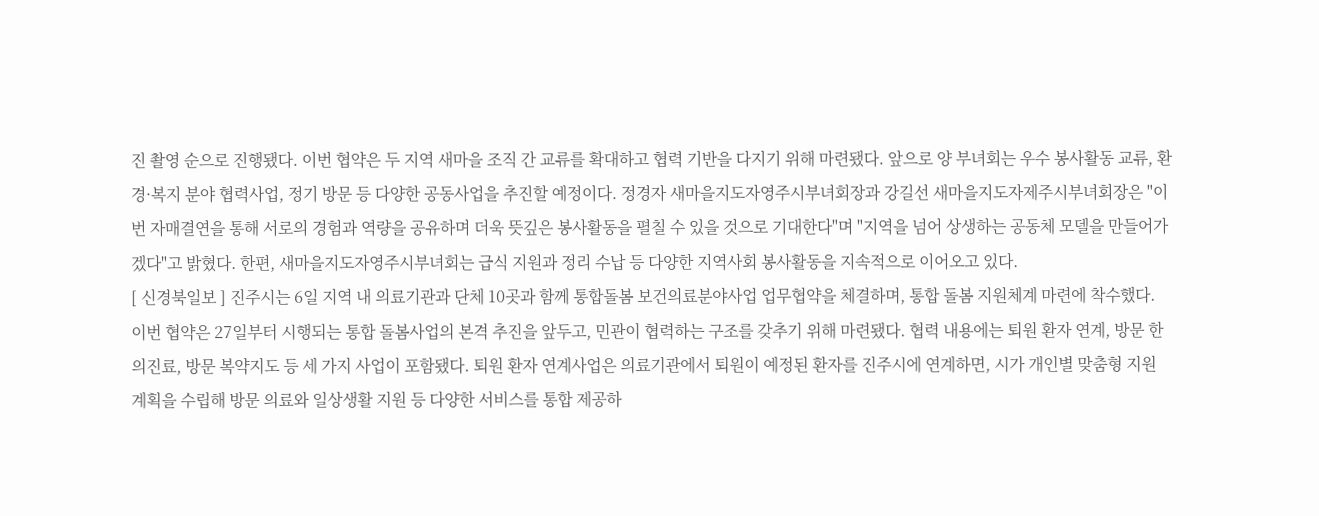진 촬영 순으로 진행됐다. 이번 협약은 두 지역 새마을 조직 간 교류를 확대하고 협력 기반을 다지기 위해 마련됐다. 앞으로 양 부녀회는 우수 봉사활동 교류, 환경·복지 분야 협력사업, 정기 방문 등 다양한 공동사업을 추진할 예정이다. 정경자 새마을지도자영주시부녀회장과 강길선 새마을지도자제주시부녀회장은 "이번 자매결연을 통해 서로의 경험과 역량을 공유하며 더욱 뜻깊은 봉사활동을 펼칠 수 있을 것으로 기대한다"며 "지역을 넘어 상생하는 공동체 모델을 만들어가겠다"고 밝혔다. 한편, 새마을지도자영주시부녀회는 급식 지원과 정리 수납 등 다양한 지역사회 봉사활동을 지속적으로 이어오고 있다.
[ 신경북일보 ] 진주시는 6일 지역 내 의료기관과 단체 10곳과 함께 통합돌봄 보건의료분야사업 업무협약을 체결하며, 통합 돌봄 지원체계 마련에 착수했다. 이번 협약은 27일부터 시행되는 통합 돌봄사업의 본격 추진을 앞두고, 민관이 협력하는 구조를 갖추기 위해 마련됐다. 협력 내용에는 퇴원 환자 연계, 방문 한의진료, 방문 복약지도 등 세 가지 사업이 포함됐다. 퇴원 환자 연계사업은 의료기관에서 퇴원이 예정된 환자를 진주시에 연계하면, 시가 개인별 맞춤형 지원 계획을 수립해 방문 의료와 일상생활 지원 등 다양한 서비스를 통합 제공하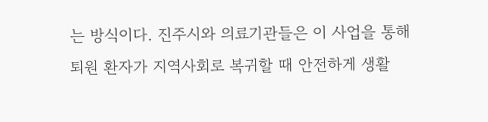는 방식이다. 진주시와 의료기관들은 이 사업을 통해 퇴원 환자가 지역사회로 복귀할 때 안전하게 생활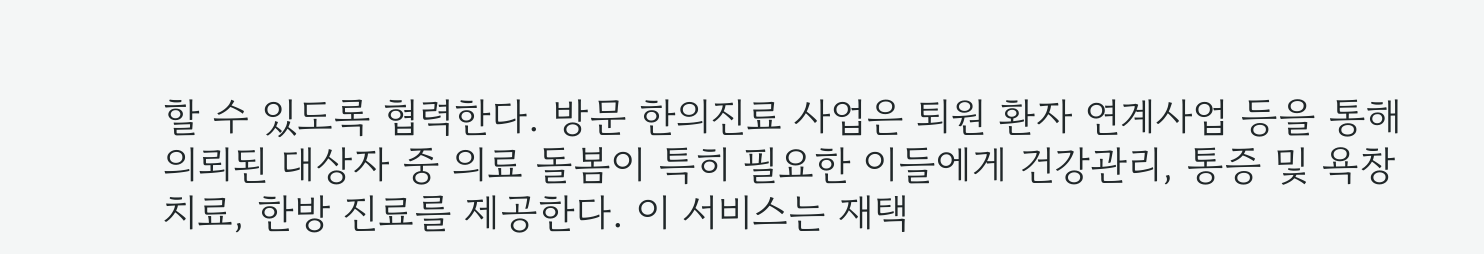할 수 있도록 협력한다. 방문 한의진료 사업은 퇴원 환자 연계사업 등을 통해 의뢰된 대상자 중 의료 돌봄이 특히 필요한 이들에게 건강관리, 통증 및 욕창 치료, 한방 진료를 제공한다. 이 서비스는 재택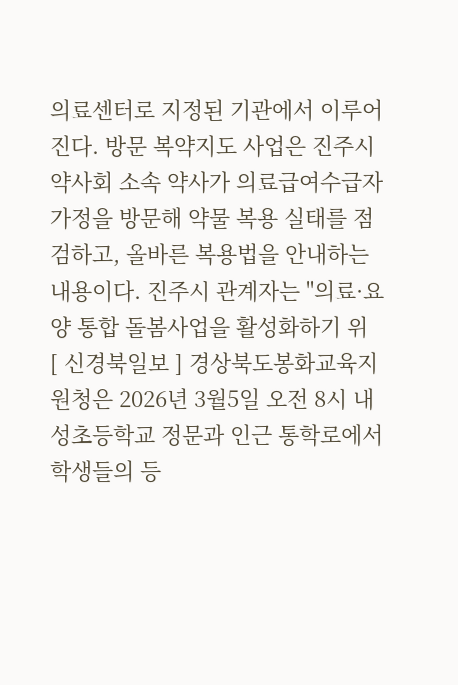의료센터로 지정된 기관에서 이루어진다. 방문 복약지도 사업은 진주시약사회 소속 약사가 의료급여수급자 가정을 방문해 약물 복용 실태를 점검하고, 올바른 복용법을 안내하는 내용이다. 진주시 관계자는 "의료·요양 통합 돌봄사업을 활성화하기 위
[ 신경북일보 ] 경상북도봉화교육지원청은 2026년 3월5일 오전 8시 내성초등학교 정문과 인근 통학로에서 학생들의 등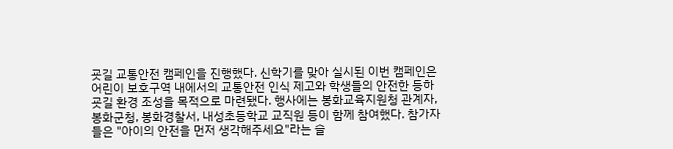굣길 교통안전 캠페인을 진행했다. 신학기를 맞아 실시된 이번 캠페인은 어린이 보호구역 내에서의 교통안전 인식 제고와 학생들의 안전한 등하굣길 환경 조성을 목적으로 마련됐다. 행사에는 봉화교육지원청 관계자, 봉화군청, 봉화경찰서, 내성초등학교 교직원 등이 함께 참여했다. 참가자들은 "아이의 안전을 먼저 생각해주세요"라는 슬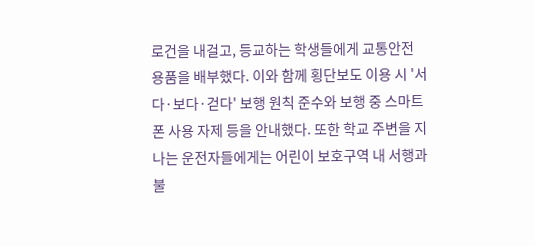로건을 내걸고, 등교하는 학생들에게 교통안전 용품을 배부했다. 이와 함께 횡단보도 이용 시 '서다·보다·걷다' 보행 원칙 준수와 보행 중 스마트폰 사용 자제 등을 안내했다. 또한 학교 주변을 지나는 운전자들에게는 어린이 보호구역 내 서행과 불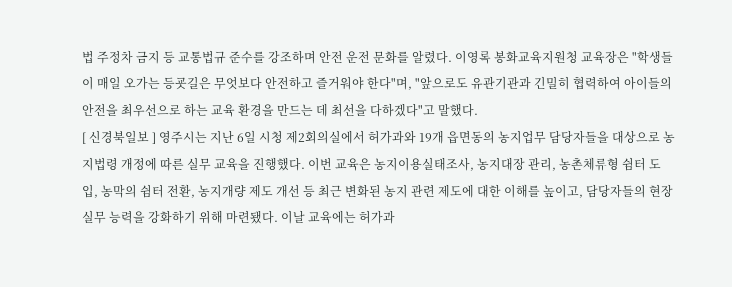법 주정차 금지 등 교통법규 준수를 강조하며 안전 운전 문화를 알렸다. 이영록 봉화교육지원청 교육장은 "학생들이 매일 오가는 등굣길은 무엇보다 안전하고 즐거워야 한다"며, "앞으로도 유관기관과 긴밀히 협력하여 아이들의 안전을 최우선으로 하는 교육 환경을 만드는 데 최선을 다하겠다"고 말했다.
[ 신경북일보 ] 영주시는 지난 6일 시청 제2회의실에서 허가과와 19개 읍면동의 농지업무 담당자들을 대상으로 농지법령 개정에 따른 실무 교육을 진행했다. 이번 교육은 농지이용실태조사, 농지대장 관리, 농촌체류형 쉼터 도입, 농막의 쉼터 전환, 농지개량 제도 개선 등 최근 변화된 농지 관련 제도에 대한 이해를 높이고, 담당자들의 현장 실무 능력을 강화하기 위해 마련됐다. 이날 교육에는 허가과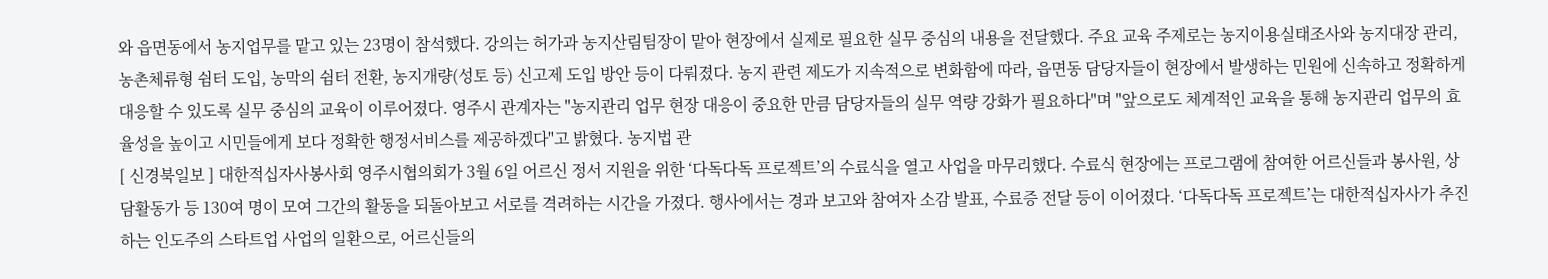와 읍면동에서 농지업무를 맡고 있는 23명이 참석했다. 강의는 허가과 농지산림팀장이 맡아 현장에서 실제로 필요한 실무 중심의 내용을 전달했다. 주요 교육 주제로는 농지이용실태조사와 농지대장 관리, 농촌체류형 쉼터 도입, 농막의 쉼터 전환, 농지개량(성토 등) 신고제 도입 방안 등이 다뤄졌다. 농지 관련 제도가 지속적으로 변화함에 따라, 읍면동 담당자들이 현장에서 발생하는 민원에 신속하고 정확하게 대응할 수 있도록 실무 중심의 교육이 이루어졌다. 영주시 관계자는 "농지관리 업무 현장 대응이 중요한 만큼 담당자들의 실무 역량 강화가 필요하다"며 "앞으로도 체계적인 교육을 통해 농지관리 업무의 효율성을 높이고 시민들에게 보다 정확한 행정서비스를 제공하겠다"고 밝혔다. 농지법 관
[ 신경북일보 ] 대한적십자사봉사회 영주시협의회가 3월 6일 어르신 정서 지원을 위한 ‘다독다독 프로젝트’의 수료식을 열고 사업을 마무리했다. 수료식 현장에는 프로그램에 참여한 어르신들과 봉사원, 상담활동가 등 130여 명이 모여 그간의 활동을 되돌아보고 서로를 격려하는 시간을 가졌다. 행사에서는 경과 보고와 참여자 소감 발표, 수료증 전달 등이 이어졌다. ‘다독다독 프로젝트’는 대한적십자사가 추진하는 인도주의 스타트업 사업의 일환으로, 어르신들의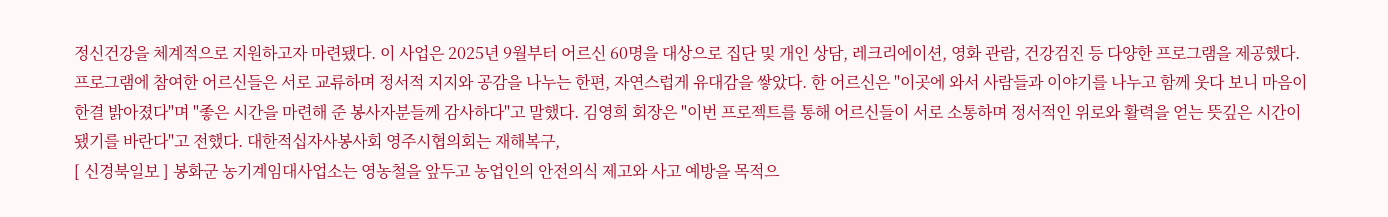정신건강을 체계적으로 지원하고자 마련됐다. 이 사업은 2025년 9월부터 어르신 60명을 대상으로 집단 및 개인 상담, 레크리에이션, 영화 관람, 건강검진 등 다양한 프로그램을 제공했다. 프로그램에 참여한 어르신들은 서로 교류하며 정서적 지지와 공감을 나누는 한편, 자연스럽게 유대감을 쌓았다. 한 어르신은 "이곳에 와서 사람들과 이야기를 나누고 함께 웃다 보니 마음이 한결 밝아졌다"며 "좋은 시간을 마련해 준 봉사자분들께 감사하다"고 말했다. 김영희 회장은 "이번 프로젝트를 통해 어르신들이 서로 소통하며 정서적인 위로와 활력을 얻는 뜻깊은 시간이 됐기를 바란다"고 전했다. 대한적십자사봉사회 영주시협의회는 재해복구,
[ 신경북일보 ] 봉화군 농기계임대사업소는 영농철을 앞두고 농업인의 안전의식 제고와 사고 예방을 목적으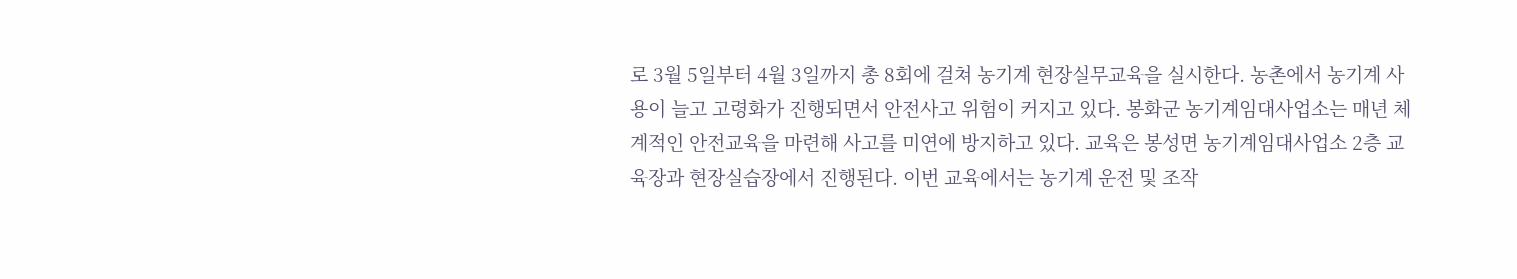로 3월 5일부터 4월 3일까지 총 8회에 걸쳐 농기계 현장실무교육을 실시한다. 농촌에서 농기계 사용이 늘고 고령화가 진행되면서 안전사고 위험이 커지고 있다. 봉화군 농기계임대사업소는 매년 체계적인 안전교육을 마련해 사고를 미연에 방지하고 있다. 교육은 봉성면 농기계임대사업소 2층 교육장과 현장실습장에서 진행된다. 이번 교육에서는 농기계 운전 및 조작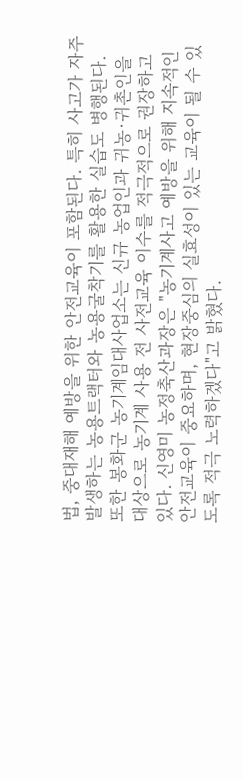법, 중대재해 예방을 위한 안전교육이 포함된다. 특히 사고가 자주 발생하는 농용트랙터와 농용굴착기를 활용한 실습도 병행된다. 또한 봉화군 농기계임대사업소는 신규 농업인과 귀농·귀촌인을 대상으로 농기계 사용 전 사전교육 이수를 적극적으로 권장하고 있다. 신영미 농정축산과장은 "농기계사고 예방을 위해 지속적인 안전교육이 중요하며, 현장중심의 실효성이 있는 교육이 될 수 있도록 적극 노력하겠다"고 밝혔다.